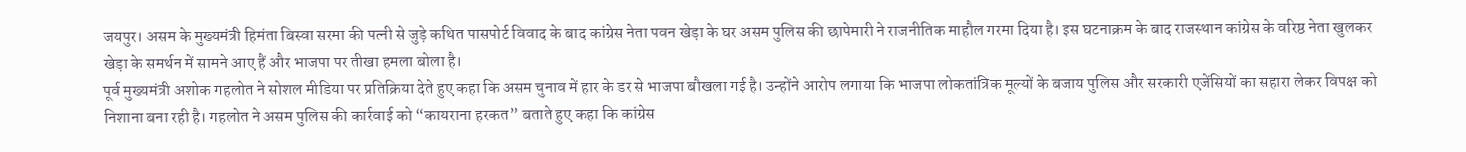जयपुर। असम के मुख्यमंत्री हिमंता बिस्वा सरमा की पत्नी से जुड़े कथित पासपोर्ट विवाद के बाद कांग्रेस नेता पवन खेड़ा के घर असम पुलिस की छापेमारी ने राजनीतिक माहौल गरमा दिया है। इस घटनाक्रम के बाद राजस्थान कांग्रेस के वरिष्ठ नेता खुलकर खेड़ा के समर्थन में सामने आए हैं और भाजपा पर तीखा हमला बोला है।
पूर्व मुख्यमंत्री अशोक गहलोत ने सोशल मीडिया पर प्रतिक्रिया देते हुए कहा कि असम चुनाव में हार के डर से भाजपा बौखला गई है। उन्होंने आरोप लगाया कि भाजपा लोकतांत्रिक मूल्यों के बजाय पुलिस और सरकारी एजेंसियों का सहारा लेकर विपक्ष को निशाना बना रही है। गहलोत ने असम पुलिस की कार्रवाई को “कायराना हरकत” बताते हुए कहा कि कांग्रेस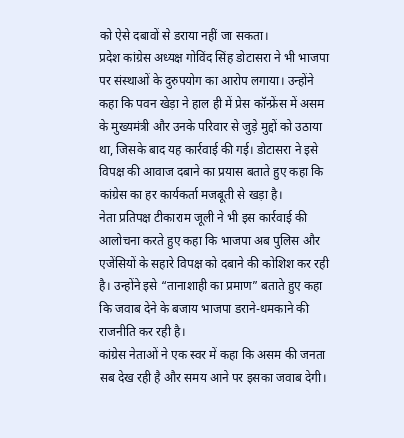को ऐसे दबावों से डराया नहीं जा सकता।
प्रदेश कांग्रेस अध्यक्ष गोविंद सिंह डोटासरा ने भी भाजपा पर संस्थाओं के दुरुपयोग का आरोप लगाया। उन्होंने कहा कि पवन खेड़ा ने हाल ही में प्रेस कॉन्फ्रेंस में असम के मुख्यमंत्री और उनके परिवार से जुड़े मुद्दों को उठाया था, जिसके बाद यह कार्रवाई की गई। डोटासरा ने इसे विपक्ष की आवाज दबाने का प्रयास बताते हुए कहा कि कांग्रेस का हर कार्यकर्ता मजबूती से खड़ा है।
नेता प्रतिपक्ष टीकाराम जूली ने भी इस कार्रवाई की आलोचना करते हुए कहा कि भाजपा अब पुलिस और एजेंसियों के सहारे विपक्ष को दबाने की कोशिश कर रही है। उन्होंने इसे “तानाशाही का प्रमाण” बताते हुए कहा कि जवाब देने के बजाय भाजपा डराने-धमकाने की राजनीति कर रही है।
कांग्रेस नेताओं ने एक स्वर में कहा कि असम की जनता सब देख रही है और समय आने पर इसका जवाब देगी।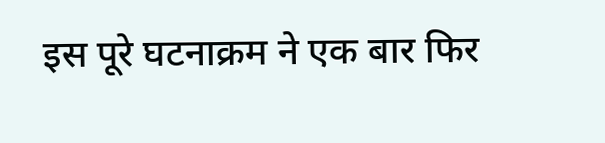इस पूरे घटनाक्रम ने एक बार फिर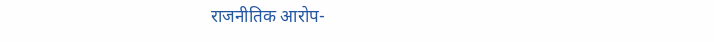राजनीतिक आरोप-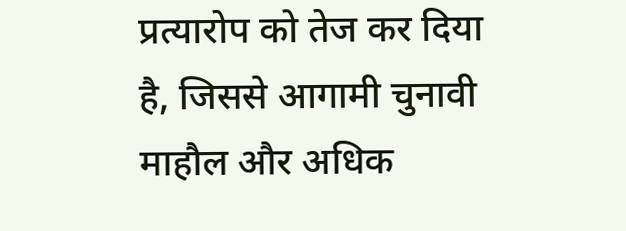प्रत्यारोप को तेज कर दिया है, जिससे आगामी चुनावी माहौल और अधिक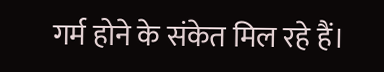गर्म होने के संकेत मिल रहे हैं।